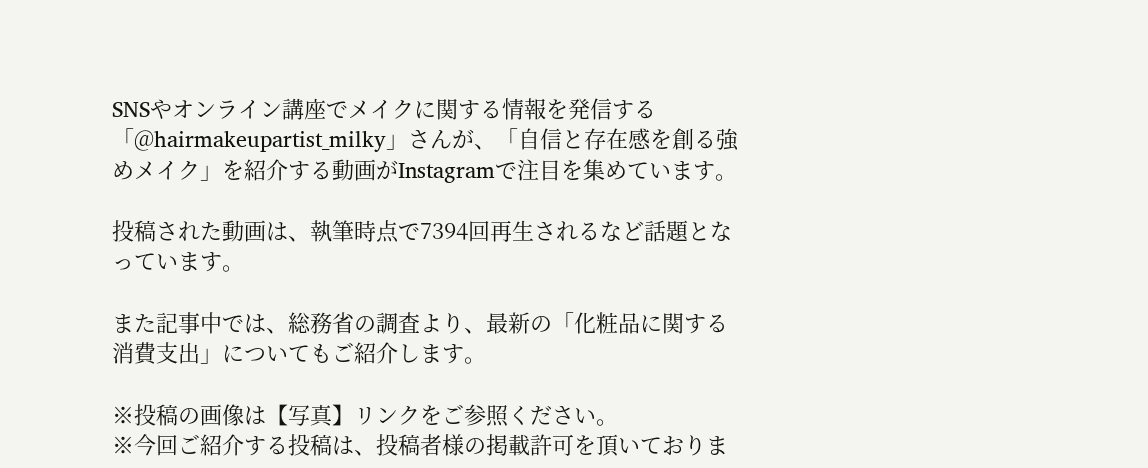SNSやオンライン講座でメイクに関する情報を発信する「@hairmakeupartist_milky」さんが、「自信と存在感を創る強めメイク」を紹介する動画がInstagramで注目を集めています。

投稿された動画は、執筆時点で7394回再生されるなど話題となっています。

また記事中では、総務省の調査より、最新の「化粧品に関する消費支出」についてもご紹介します。

※投稿の画像は【写真】リンクをご参照ください。
※今回ご紹介する投稿は、投稿者様の掲載許可を頂いておりま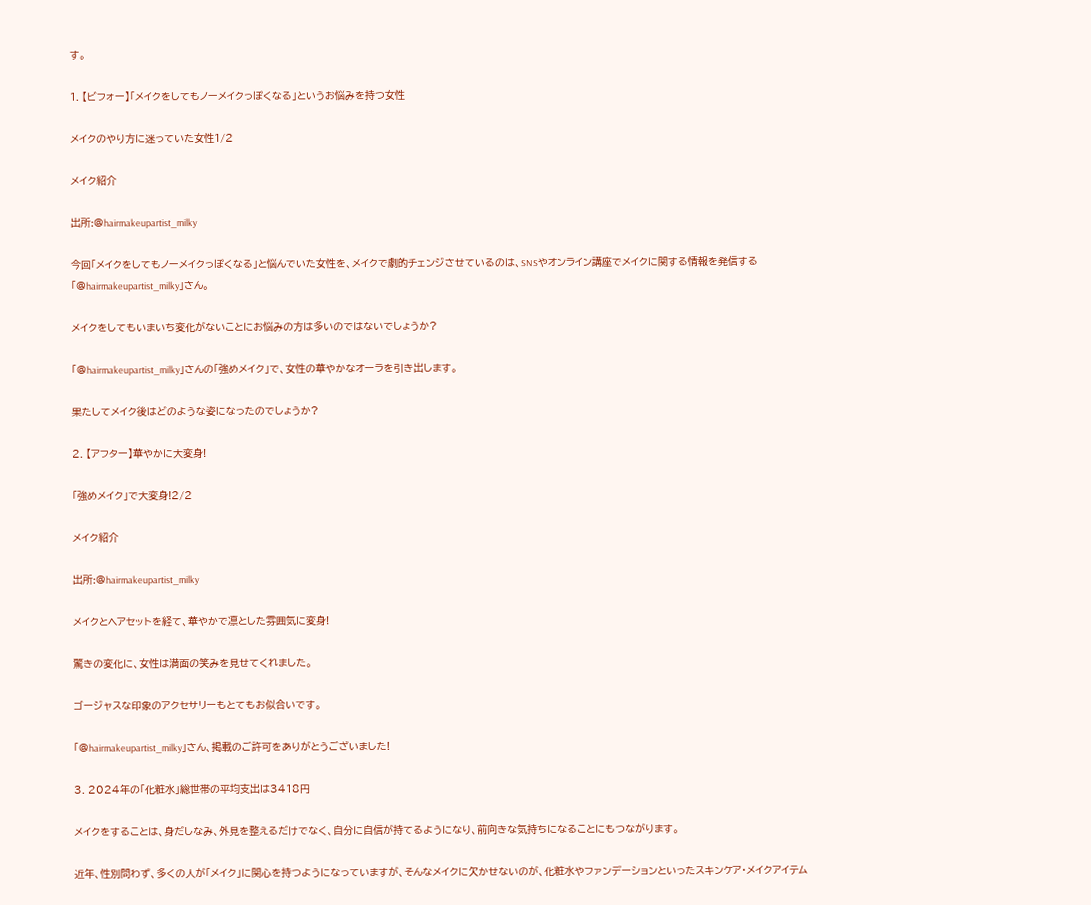す。

1. 【ビフォー】「メイクをしてもノーメイクっぽくなる」というお悩みを持つ女性

メイクのやり方に迷っていた女性1/2

メイク紹介

出所:@hairmakeupartist_milky

今回「メイクをしてもノーメイクっぽくなる」と悩んでいた女性を、メイクで劇的チェンジさせているのは、SNSやオンライン講座でメイクに関する情報を発信する「@hairmakeupartist_milky」さん。

メイクをしてもいまいち変化がないことにお悩みの方は多いのではないでしょうか?

「@hairmakeupartist_milky」さんの「強めメイク」で、女性の華やかなオーラを引き出します。

果たしてメイク後はどのような姿になったのでしょうか?

2. 【アフター】華やかに大変身!

「強めメイク」で大変身!2/2

メイク紹介

出所:@hairmakeupartist_milky

メイクとヘアセットを経て、華やかで凛とした雰囲気に変身!

驚きの変化に、女性は満面の笑みを見せてくれました。

ゴージャスな印象のアクセサリーもとてもお似合いです。

「@hairmakeupartist_milky」さん、掲載のご許可をありがとうございました!

3. 2024年の「化粧水」総世帯の平均支出は3418円

メイクをすることは、身だしなみ、外見を整えるだけでなく、自分に自信が持てるようになり、前向きな気持ちになることにもつながります。

近年、性別問わず、多くの人が「メイク」に関心を持つようになっていますが、そんなメイクに欠かせないのが、化粧水やファンデーションといったスキンケア・メイクアイテム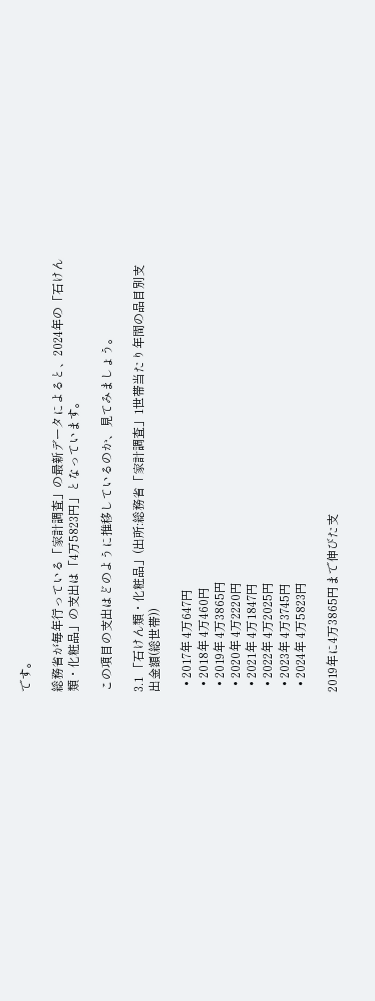です。

総務省が毎年行っている「家計調査」の最新データによると、2024年の「石けん類・化粧品」の支出は「4万5823円」となっています。

この項目の支出はどのように推移しているのか、見てみましょう。

3.1 「石けん類・化粧品」(出所:総務省「家計調査」1世帯当たり年間の品目別支出金額(総世帯))

  • 2017年 4万647円
  • 2018年 4万460円
  • 2019年 4万3865円
  • 2020年 4万2220円
  • 2021年 4万1847円
  • 2022年 4万2025円
  • 2023年 4万3745円
  • 2024年 4万5823円

2019年に4万3865円まで伸びた支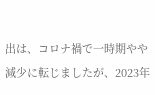出は、コロナ禍で一時期やや減少に転じましたが、2023年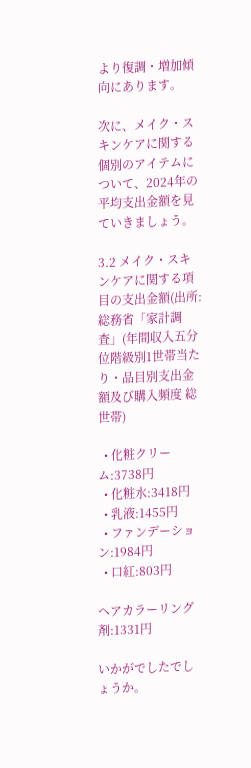より復調・増加傾向にあります。

次に、メイク・スキンケアに関する個別のアイテムについて、2024年の平均支出金額を見ていきましょう。

3.2 メイク・スキンケアに関する項目の支出金額(出所:総務省「家計調査」(年間収入五分位階級別1世帯当たり・品目別支出金額及び購入頻度 総世帯)

  • 化粧クリーム:3738円
  • 化粧水:3418円
  • 乳液:1455円
  • ファンデーション:1984円
  • 口紅:803円

ヘアカラーリング剤:1331円

いかがでしたでしょうか。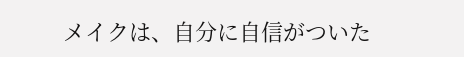メイクは、自分に自信がついた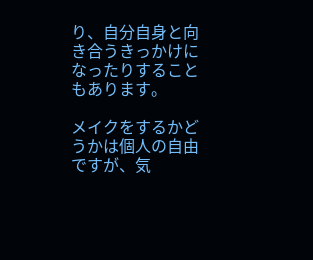り、自分自身と向き合うきっかけになったりすることもあります。

メイクをするかどうかは個人の自由ですが、気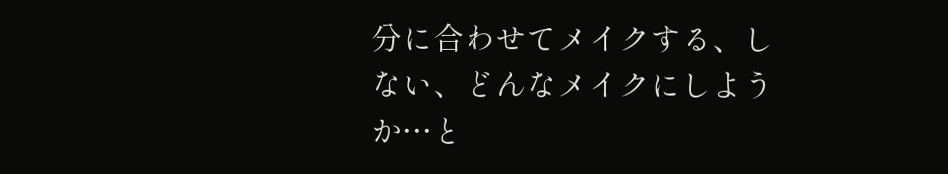分に合わせてメイクする、しない、どんなメイクにしようか…と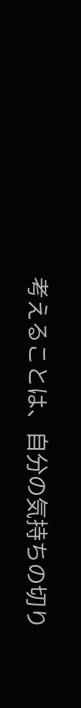考えることは、自分の気持ちの切り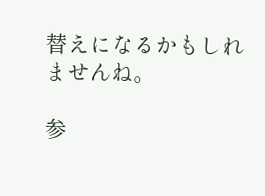替えになるかもしれませんね。

参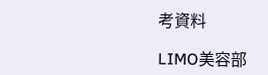考資料

LIMO美容部